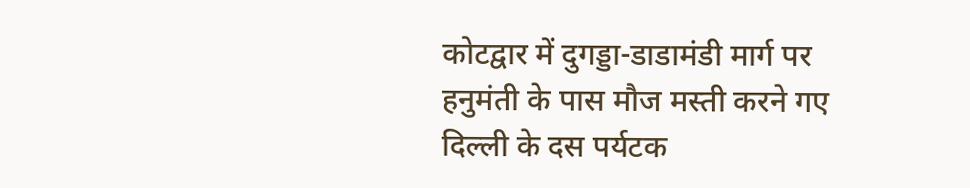कोटद्वार में दुगड्डा-डाडामंडी मार्ग पर हनुमंती के पास मौज मस्ती करने गए दिल्ली के दस पर्यटक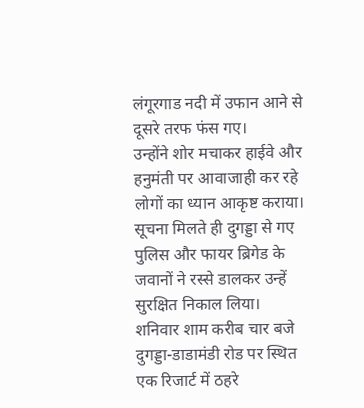लंगूरगाड नदी में उफान आने से दूसरे तरफ फंस गए।
उन्होंने शोर मचाकर हाईवे और हनुमंती पर आवाजाही कर रहे लोगों का ध्यान आकृष्ट कराया। सूचना मिलते ही दुगड्डा से गए पुलिस और फायर ब्रिगेड के जवानों ने रस्से डालकर उन्हें सुरक्षित निकाल लिया।
शनिवार शाम करीब चार बजे दुगड्डा-डाडामंडी रोड पर स्थित एक रिजार्ट में ठहरे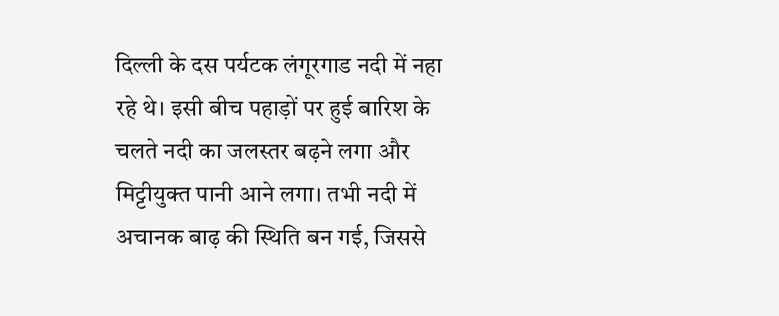दिल्ली के दस पर्यटक लंगूरगाड नदी में नहा रहे थे। इसी बीच पहाड़ों पर हुई बारिश के चलते नदी का जलस्तर बढ़ने लगा और मिट्टीयुक्त पानी आने लगा। तभी नदी में अचानक बाढ़ की स्थिति बन गई, जिससे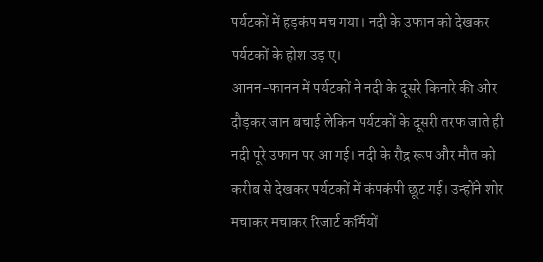पर्यटकों में हड़कंप मच गया। नदी के उफान को देखकर पर्यटकों के होश उड़ ए।
आनन-फानन में पर्यटकों ने नदी के दूसरे किनारे की ओर दौड़कर जान बचाई लेकिन पर्यटकों के दूसरी तरफ जाते ही नदी पूरे उफान पर आ गई। नदी के रौद्र रूप और मौत को करीब से देखकर पर्यटकों में कंपकंपी छूट गई। उन्होंने शोर मचाकर मचाकर रिजार्ट कर्मियों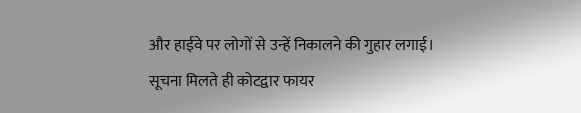और हाईवे पर लोगों से उन्हें निकालने की गुहार लगाई।
सूचना मिलते ही कोटद्वार फायर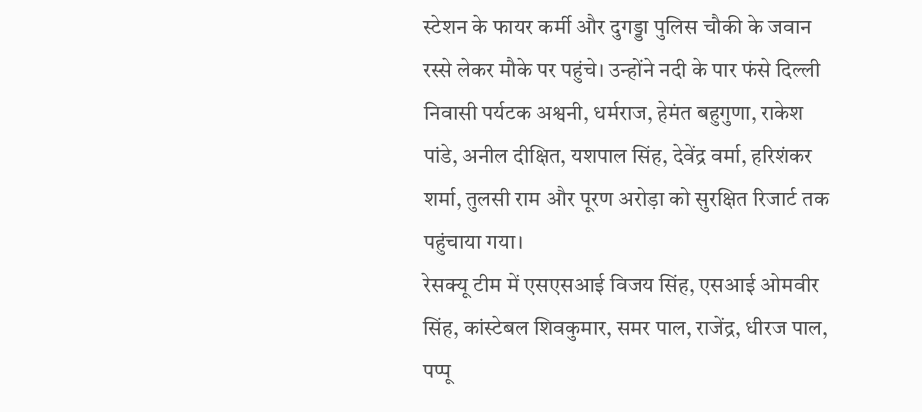स्टेशन के फायर कर्मी और दुगड्डा पुलिस चौकी के जवान रस्से लेकर मौके पर पहुंचे। उन्होंने नदी के पार फंसे दिल्ली निवासी पर्यटक अश्वनी, धर्मराज, हेमंत बहुगुणा, राकेश पांडे, अनील दीक्षित, यशपाल सिंह, देवेंद्र वर्मा, हरिशंकर शर्मा, तुलसी राम और पूरण अरोड़ा को सुरक्षित रिजार्ट तक पहुंचाया गया।
रेसक्यू टीम में एसएसआई विजय सिंह, एसआई ओमवीर सिंह, कांस्टेबल शिवकुमार, समर पाल, राजेंद्र, धीरज पाल, पप्पू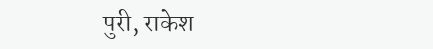पुरी, राकेश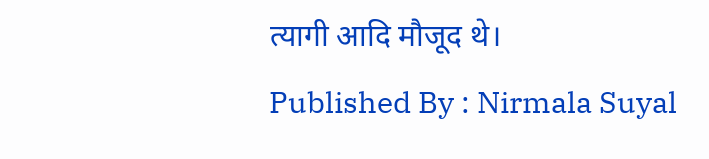त्यागी आदि मौजूद थे।
Published By : Nirmala Suyal